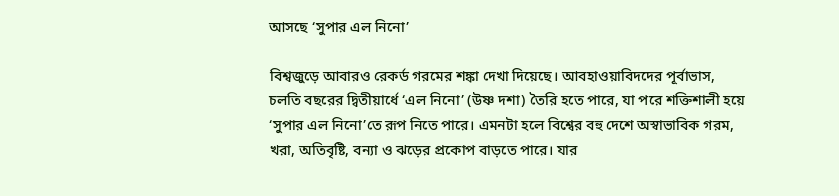আসছে ‘সুপার এল নিনো’

বিশ্বজুড়ে আবারও রেকর্ড গরমের শঙ্কা দেখা দিয়েছে। আবহাওয়াবিদদের পূর্বাভাস, চলতি বছরের দ্বিতীয়ার্ধে ‘এল নিনো’ (উষ্ণ দশা) তৈরি হতে পারে, যা পরে শক্তিশালী হয়ে ‘সুপার এল নিনো’তে রূপ নিতে পারে। এমনটা হলে বিশ্বের বহু দেশে অস্বাভাবিক গরম, খরা, অতিবৃষ্টি, বন্যা ও ঝড়ের প্রকোপ বাড়তে পারে। যার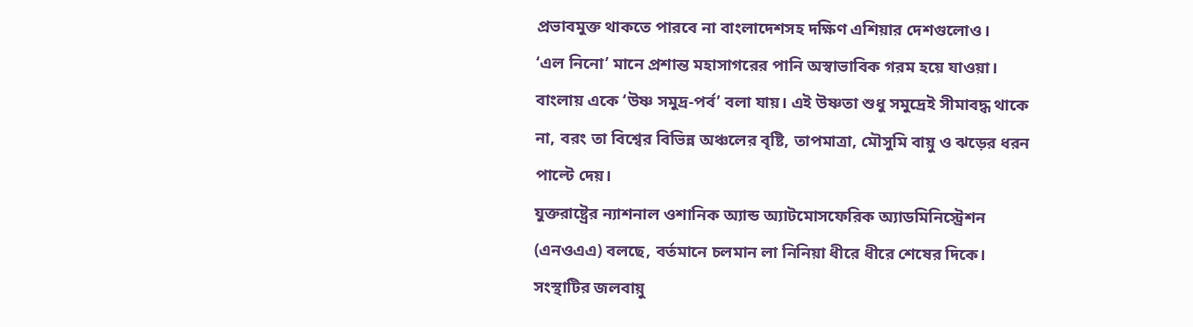প্রভাবমুক্ত থাকতে পারবে না বাংলাদেশসহ দক্ষিণ এশিয়ার দেশগুলোও।
‘এল নিনো’ মানে প্রশান্ত মহাসাগরের পানি অস্বাভাবিক গরম হয়ে যাওয়া। বাংলায় একে ‘উষ্ণ সমুদ্র-পর্ব’ বলা যায়। এই উষ্ণতা শুধু সমুদ্রেই সীমাবদ্ধ থাকে না, বরং তা বিশ্বের বিভিন্ন অঞ্চলের বৃষ্টি, তাপমাত্রা, মৌসুমি বায়ু ও ঝড়ের ধরন পাল্টে দেয়।
যুক্তরাষ্ট্রের ন্যাশনাল ওশানিক অ্যান্ড অ্যাটমোসফেরিক অ্যাডমিনিস্ট্রেশন (এনওএএ) বলছে, বর্তমানে চলমান লা নিনিয়া ধীরে ধীরে শেষের দিকে। সংস্থাটির জলবায়ু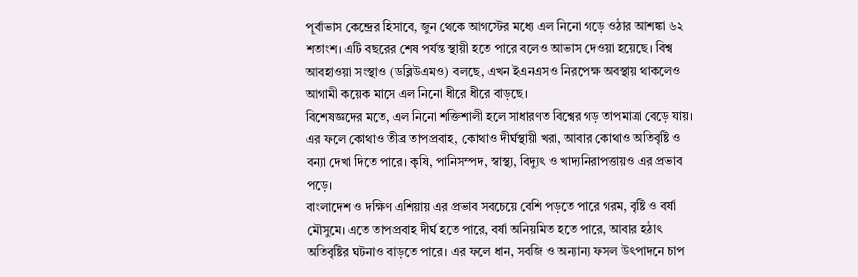পূর্বাভাস কেন্দ্রের হিসাবে, জুন থেকে আগস্টের মধ্যে এল নিনো গড়ে ওঠার আশঙ্কা ৬২ শতাংশ। এটি বছরের শেষ পর্যন্ত স্থায়ী হতে পারে বলেও আভাস দেওয়া হয়েছে। বিশ্ব আবহাওয়া সংস্থাও (ডব্লিউএমও) বলছে, এখন ইএনএসও নিরপেক্ষ অবস্থায় থাকলেও আগামী কয়েক মাসে এল নিনো ধীরে ধীরে বাড়ছে।
বিশেষজ্ঞদের মতে, এল নিনো শক্তিশালী হলে সাধারণত বিশ্বের গড় তাপমাত্রা বেড়ে যায়। এর ফলে কোথাও তীব্র তাপপ্রবাহ, কোথাও দীর্ঘস্থায়ী খরা, আবার কোথাও অতিবৃষ্টি ও বন্যা দেখা দিতে পারে। কৃষি, পানিসম্পদ, স্বাস্থ্য, বিদ্যুৎ ও খাদ্যনিরাপত্তায়ও এর প্রভাব পড়ে।
বাংলাদেশ ও দক্ষিণ এশিয়ায় এর প্রভাব সবচেয়ে বেশি পড়তে পারে গরম, বৃষ্টি ও বর্ষা মৌসুমে। এতে তাপপ্রবাহ দীর্ঘ হতে পারে, বর্ষা অনিয়মিত হতে পারে, আবার হঠাৎ অতিবৃষ্টির ঘটনাও বাড়তে পারে। এর ফলে ধান, সবজি ও অন্যান্য ফসল উৎপাদনে চাপ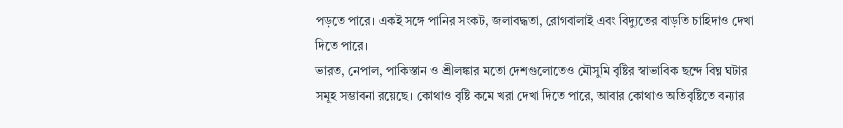পড়তে পারে। একই সঙ্গে পানির সংকট, জলাবদ্ধতা, রোগবালাই এবং বিদ্যুতের বাড়তি চাহিদাও দেখা দিতে পারে।
ভারত, নেপাল, পাকিস্তান ও শ্রীলঙ্কার মতো দেশগুলোতেও মৌসুমি বৃষ্টির স্বাভাবিক ছন্দে বিঘ্ন ঘটার সমূহ সম্ভাবনা রয়েছে। কোথাও বৃষ্টি কমে খরা দেখা দিতে পারে, আবার কোথাও অতিবৃষ্টিতে বন্যার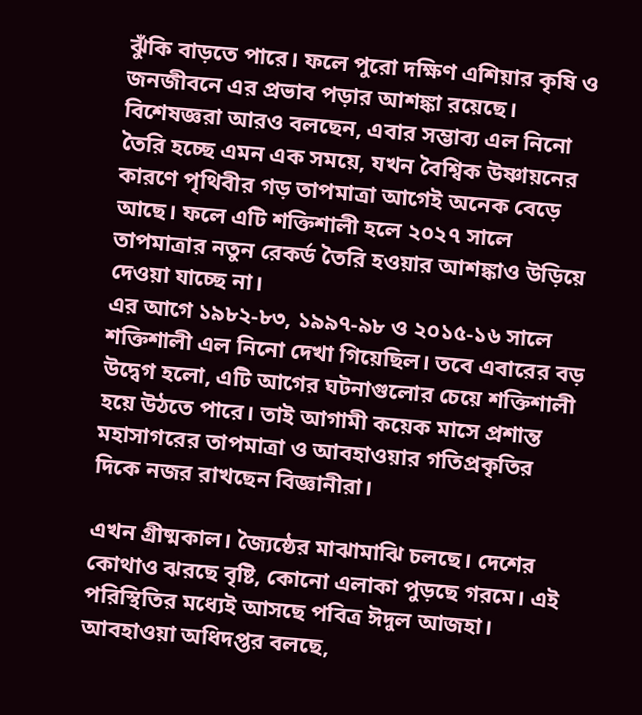ঝুঁকি বাড়তে পারে। ফলে পুরো দক্ষিণ এশিয়ার কৃষি ও জনজীবনে এর প্রভাব পড়ার আশঙ্কা রয়েছে।
বিশেষজ্ঞরা আরও বলছেন, এবার সম্ভাব্য এল নিনো তৈরি হচ্ছে এমন এক সময়ে, যখন বৈশ্বিক উষ্ণায়নের কারণে পৃথিবীর গড় তাপমাত্রা আগেই অনেক বেড়ে আছে। ফলে এটি শক্তিশালী হলে ২০২৭ সালে তাপমাত্রার নতুন রেকর্ড তৈরি হওয়ার আশঙ্কাও উড়িয়ে দেওয়া যাচ্ছে না।
এর আগে ১৯৮২-৮৩, ১৯৯৭-৯৮ ও ২০১৫-১৬ সালে শক্তিশালী এল নিনো দেখা গিয়েছিল। তবে এবারের বড় উদ্বেগ হলো, এটি আগের ঘটনাগুলোর চেয়ে শক্তিশালী হয়ে উঠতে পারে। তাই আগামী কয়েক মাসে প্রশান্ত মহাসাগরের তাপমাত্রা ও আবহাওয়ার গতিপ্রকৃতির দিকে নজর রাখছেন বিজ্ঞানীরা।

এখন গ্রীষ্মকাল। জ্যৈষ্ঠের মাঝামাঝি চলছে। দেশের কোথাও ঝরছে বৃষ্টি, কোনো এলাকা পুড়ছে গরমে। এই পরিস্থিতির মধ্যেই আসছে পবিত্র ঈদুল আজহা। আবহাওয়া অধিদপ্তর বলছে,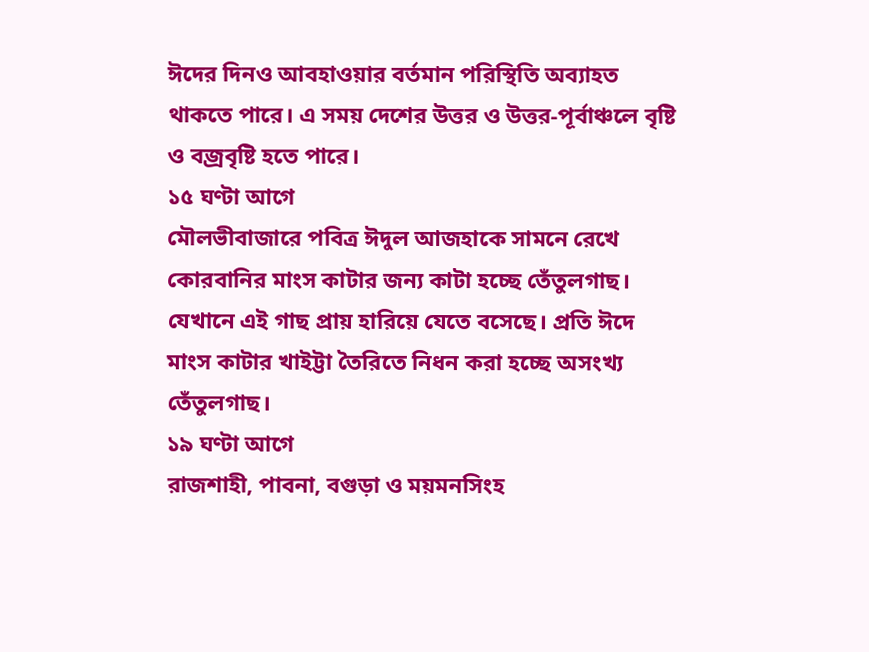ঈদের দিনও আবহাওয়ার বর্তমান পরিস্থিতি অব্যাহত থাকতে পারে। এ সময় দেশের উত্তর ও উত্তর-পূর্বাঞ্চলে বৃষ্টি ও বজ্রবৃষ্টি হতে পারে।
১৫ ঘণ্টা আগে
মৌলভীবাজারে পবিত্র ঈদুল আজহাকে সামনে রেখে কোরবানির মাংস কাটার জন্য কাটা হচ্ছে তেঁতুলগাছ। যেখানে এই গাছ প্রায় হারিয়ে যেতে বসেছে। প্রতি ঈদে মাংস কাটার খাইট্টা তৈরিতে নিধন করা হচ্ছে অসংখ্য তেঁতুলগাছ।
১৯ ঘণ্টা আগে
রাজশাহী, পাবনা, বগুড়া ও ময়মনসিংহ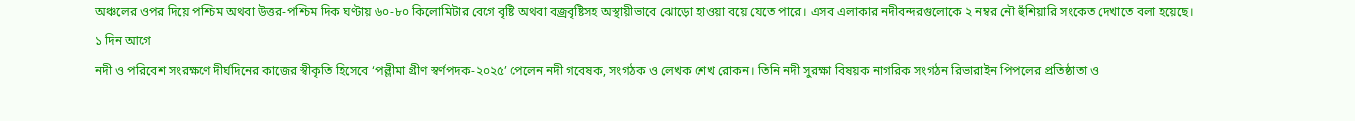অঞ্চলের ওপর দিয়ে পশ্চিম অথবা উত্তর-পশ্চিম দিক ঘণ্টায় ৬০-৮০ কিলোমিটার বেগে বৃষ্টি অথবা বজ্রবৃষ্টিসহ অস্থায়ীভাবে ঝোড়ো হাওয়া বয়ে যেতে পারে। এসব এলাকার নদীবন্দরগুলোকে ২ নম্বর নৌ হুঁশিয়ারি সংকেত দেখাতে বলা হয়েছে।
১ দিন আগে
নদী ও পরিবেশ সংরক্ষণে দীর্ঘদিনের কাজের স্বীকৃতি হিসেবে ‘পল্লীমা গ্রীণ স্বর্ণপদক-২০২৫’ পেলেন নদী গবেষক, সংগঠক ও লেখক শেখ রোকন। তিনি নদী সুরক্ষা বিষয়ক নাগরিক সংগঠন রিভারাইন পিপলের প্রতিষ্ঠাতা ও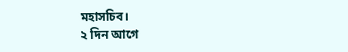মহাসচিব।
২ দিন আগে